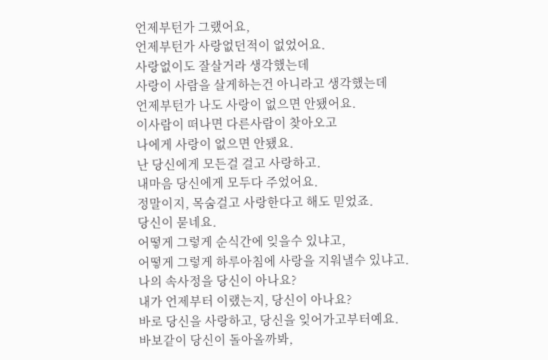언제부턴가 그랬어요,
언제부턴가 사랑없던적이 없었어요.
사랑없이도 잘살거라 생각했는데
사랑이 사람을 살게하는건 아니라고 생각했는데
언제부턴가 나도 사랑이 없으면 안됐어요.
이사람이 떠나면 다른사람이 찾아오고
나에게 사랑이 없으면 안됐요.
난 당신에게 모든걸 걸고 사랑하고.
내마음 당신에게 모두다 주었어요.
정말이지, 목숨걸고 사랑한다고 해도 믿었죠.
당신이 묻네요.
어떻게 그렇게 순식간에 잊을수 있냐고,
어떻게 그렇게 하루아침에 사랑을 지워낼수 있냐고.
나의 속사정을 당신이 아나요?
내가 언제부터 이랬는지, 당신이 아나요?
바로 당신을 사랑하고, 당신을 잊어가고부터예요.
바보같이 당신이 돌아올까봐,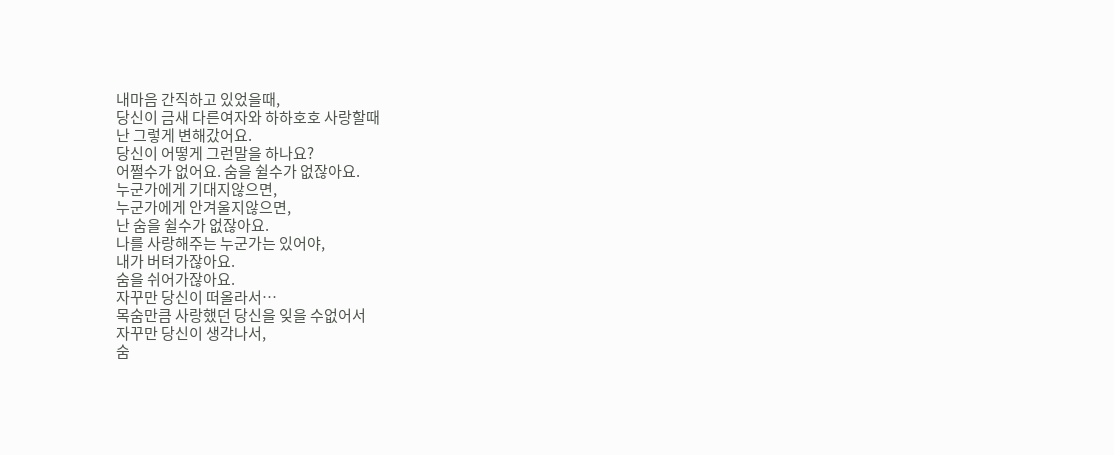내마음 간직하고 있었을때,
당신이 금새 다른여자와 하하호호 사랑할때
난 그렇게 변해갔어요.
당신이 어떻게 그런말을 하나요?
어쩔수가 없어요. 숨을 쉴수가 없잖아요.
누군가에게 기대지않으면,
누군가에게 안겨울지않으면,
난 숨을 쉴수가 없잖아요.
나를 사랑해주는 누군가는 있어야,
내가 버텨가잖아요.
숨을 쉬어가잖아요.
자꾸만 당신이 떠올라서…
목숨만큼 사랑했던 당신을 잊을 수없어서
자꾸만 당신이 생각나서,
숨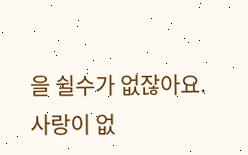을 쉴수가 없잖아요.
사랑이 없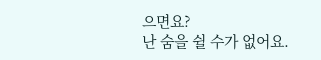으면요?
난 숨을 쉴 수가 없어요.